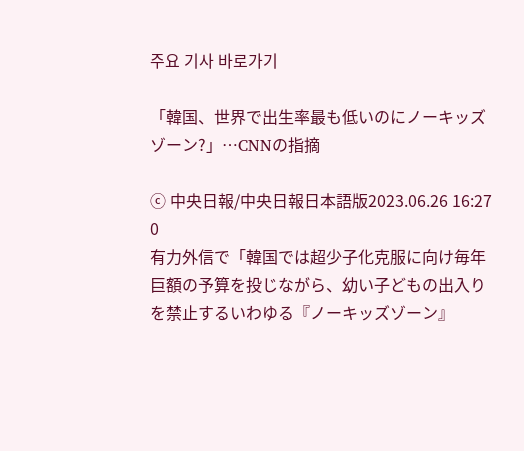주요 기사 바로가기

「韓国、世界で出生率最も低いのにノーキッズゾーン?」…CNNの指摘

ⓒ 中央日報/中央日報日本語版2023.06.26 16:27
0
有力外信で「韓国では超少子化克服に向け毎年巨額の予算を投じながら、幼い子どもの出入りを禁止するいわゆる『ノーキッズゾーン』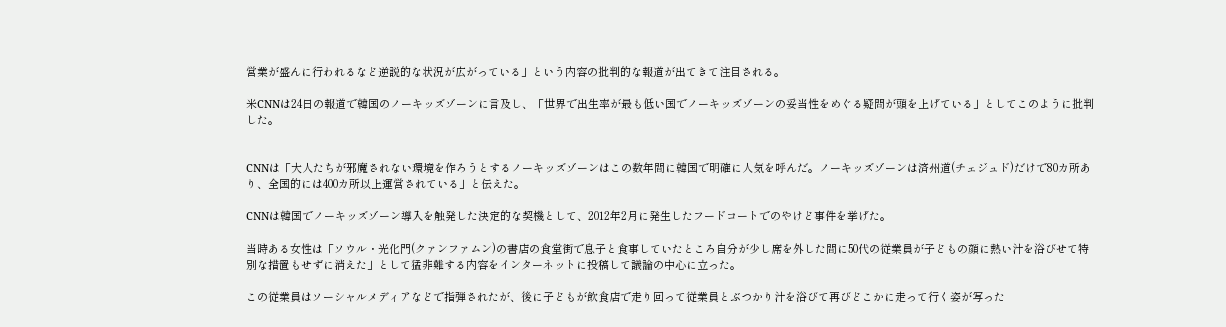営業が盛んに行われるなど逆説的な状況が広がっている」という内容の批判的な報道が出てきて注目される。

米CNNは24日の報道で韓国のノーキッズゾーンに言及し、「世界で出生率が最も低い国でノーキッズゾーンの妥当性をめぐる疑問が頭を上げている」としてこのように批判した。


CNNは「大人たちが邪魔されない環境を作ろうとするノーキッズゾーンはこの数年間に韓国で明確に人気を呼んだ。ノーキッズゾーンは済州道(チェジュド)だけで80カ所あり、全国的には400カ所以上運営されている」と伝えた。

CNNは韓国でノーキッズゾーン導入を触発した決定的な契機として、2012年2月に発生したフードコートでのやけど事件を挙げた。

当時ある女性は「ソウル・光化門(クァンファムン)の書店の食堂街で息子と食事していたところ自分が少し席を外した間に50代の従業員が子どもの顔に熱い汁を浴びせて特別な措置もせずに消えた」として猛非難する内容をインターネットに投稿して議論の中心に立った。

この従業員はソーシャルメディアなどで指弾されたが、後に子どもが飲食店で走り回って従業員とぶつかり汁を浴びて再びどこかに走って行く姿が写った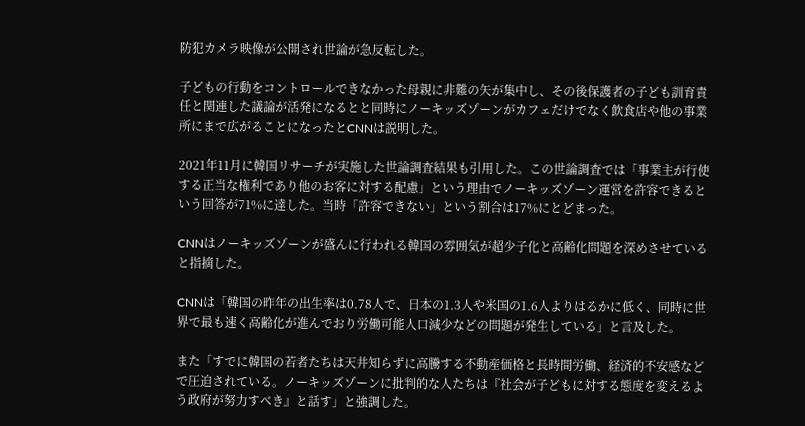防犯カメラ映像が公開され世論が急反転した。

子どもの行動をコントロールできなかった母親に非難の矢が集中し、その後保護者の子ども訓育責任と関連した議論が活発になるとと同時にノーキッズゾーンがカフェだけでなく飲食店や他の事業所にまで広がることになったとCNNは説明した。

2021年11月に韓国リサーチが実施した世論調査結果も引用した。この世論調査では「事業主が行使する正当な権利であり他のお客に対する配慮」という理由でノーキッズゾーン運営を許容できるという回答が71%に達した。当時「許容できない」という割合は17%にとどまった。

CNNはノーキッズゾーンが盛んに行われる韓国の雰囲気が超少子化と高齢化問題を深めさせていると指摘した。

CNNは「韓国の昨年の出生率は0.78人で、日本の1.3人や米国の1.6人よりはるかに低く、同時に世界で最も速く高齢化が進んでおり労働可能人口減少などの問題が発生している」と言及した。

また「すでに韓国の若者たちは天井知らずに高騰する不動産価格と長時間労働、経済的不安感などで圧迫されている。ノーキッズゾーンに批判的な人たちは『社会が子どもに対する態度を変えるよう政府が努力すべき』と話す」と強調した。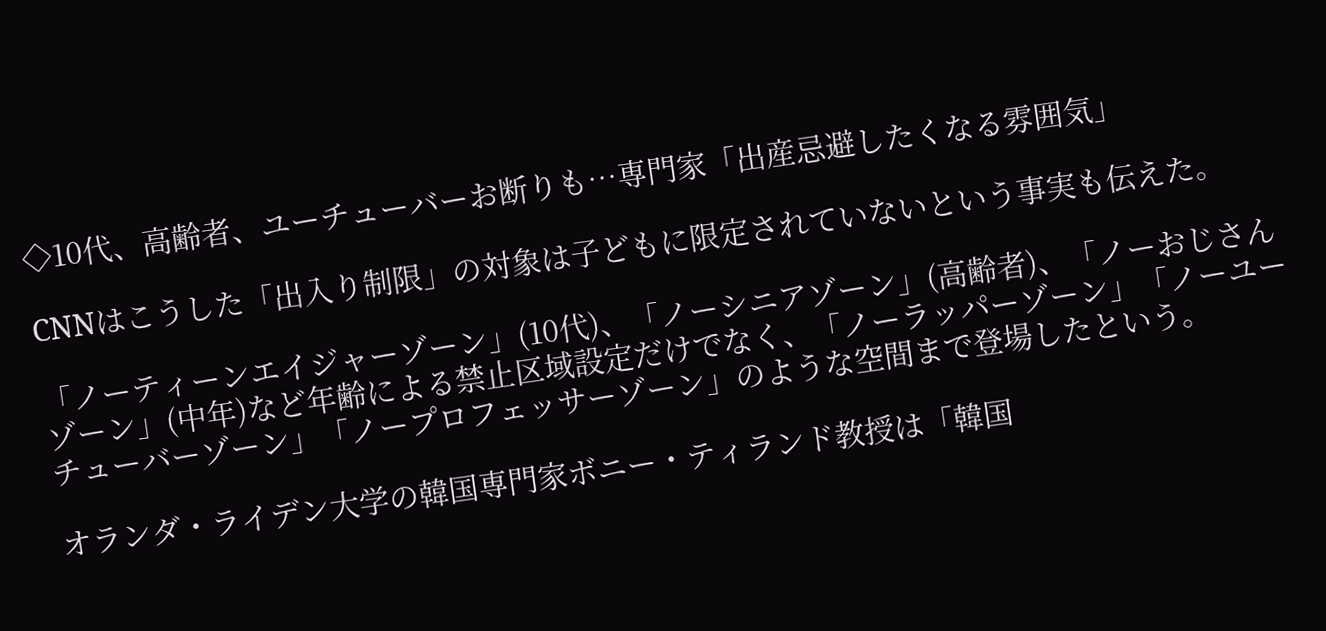◇10代、高齢者、ユーチューバーお断りも…専門家「出産忌避したくなる雰囲気」

CNNはこうした「出入り制限」の対象は子どもに限定されていないという事実も伝えた。

「ノーティーンエイジャーゾーン」(10代)、「ノーシニアゾーン」(高齢者)、「ノーおじさんゾーン」(中年)など年齢による禁止区域設定だけでなく、「ノーラッパーゾーン」「ノーユーチューバーゾーン」「ノープロフェッサーゾーン」のような空間まで登場したという。

オランダ・ライデン大学の韓国専門家ボニー・ティランド教授は「韓国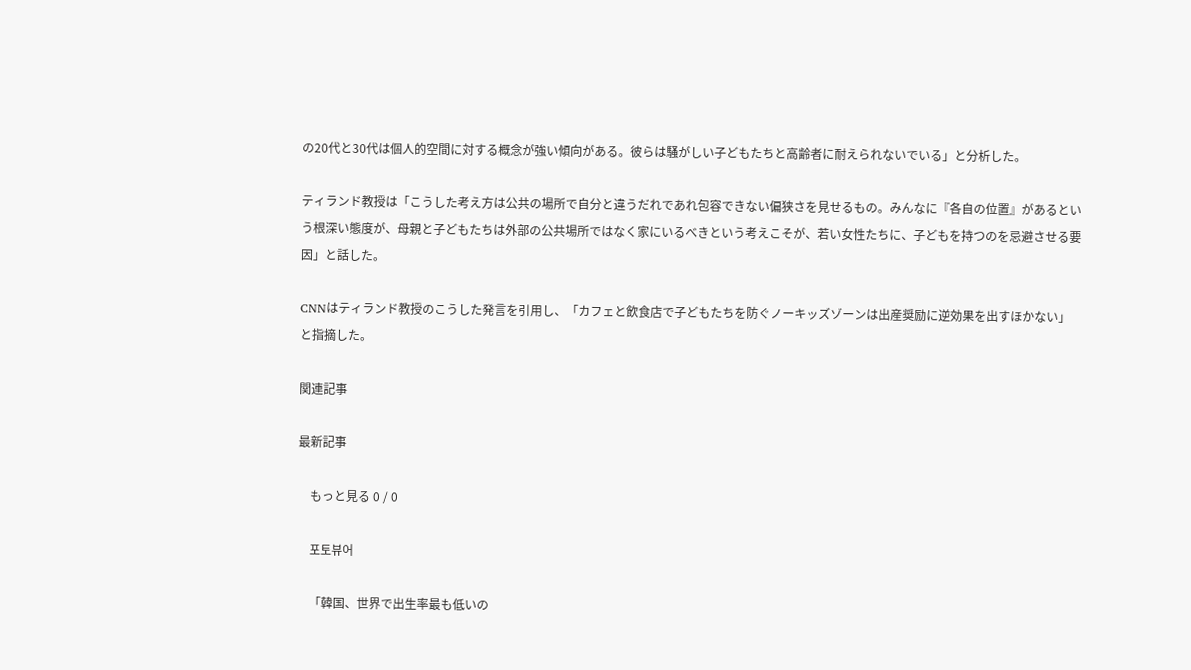の20代と30代は個人的空間に対する概念が強い傾向がある。彼らは騒がしい子どもたちと高齢者に耐えられないでいる」と分析した。

ティランド教授は「こうした考え方は公共の場所で自分と違うだれであれ包容できない偏狭さを見せるもの。みんなに『各自の位置』があるという根深い態度が、母親と子どもたちは外部の公共場所ではなく家にいるべきという考えこそが、若い女性たちに、子どもを持つのを忌避させる要因」と話した。

CNNはティランド教授のこうした発言を引用し、「カフェと飲食店で子どもたちを防ぐノーキッズゾーンは出産奨励に逆効果を出すほかない」と指摘した。

関連記事

最新記事

    もっと見る 0 / 0

    포토뷰어

    「韓国、世界で出生率最も低いの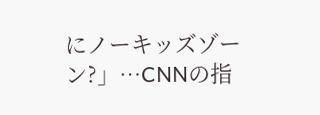にノーキッズゾーン?」…CNNの指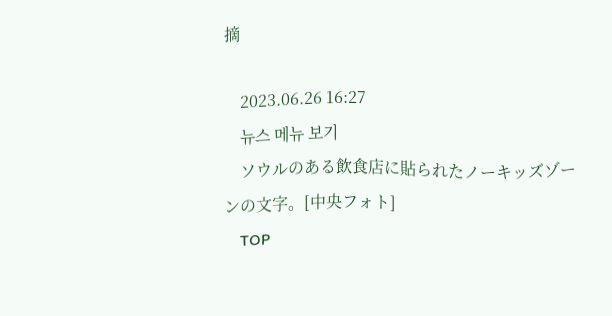摘

    2023.06.26 16:27
    뉴스 메뉴 보기
    ソウルのある飲食店に貼られたノーキッズゾーンの文字。[中央フォト]
    TOP